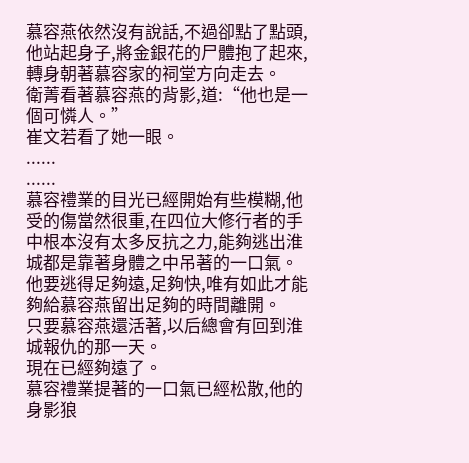慕容燕依然沒有說話,不過卻點了點頭,他站起身子,將金銀花的尸體抱了起來,轉身朝著慕容家的祠堂方向走去。
衛菁看著慕容燕的背影,道:“他也是一個可憐人。”
崔文若看了她一眼。
......
......
慕容禮業的目光已經開始有些模糊,他受的傷當然很重,在四位大修行者的手中根本沒有太多反抗之力,能夠逃出淮城都是靠著身體之中吊著的一口氣。
他要逃得足夠遠,足夠快,唯有如此才能夠給慕容燕留出足夠的時間離開。
只要慕容燕還活著,以后總會有回到淮城報仇的那一天。
現在已經夠遠了。
慕容禮業提著的一口氣已經松散,他的身影狼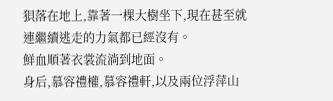狽落在地上,靠著一棵大樹坐下,現在甚至就連繼續逃走的力氣都已經沒有。
鮮血順著衣裳流淌到地面。
身后,慕容禮權,慕容禮軒,以及兩位浮萍山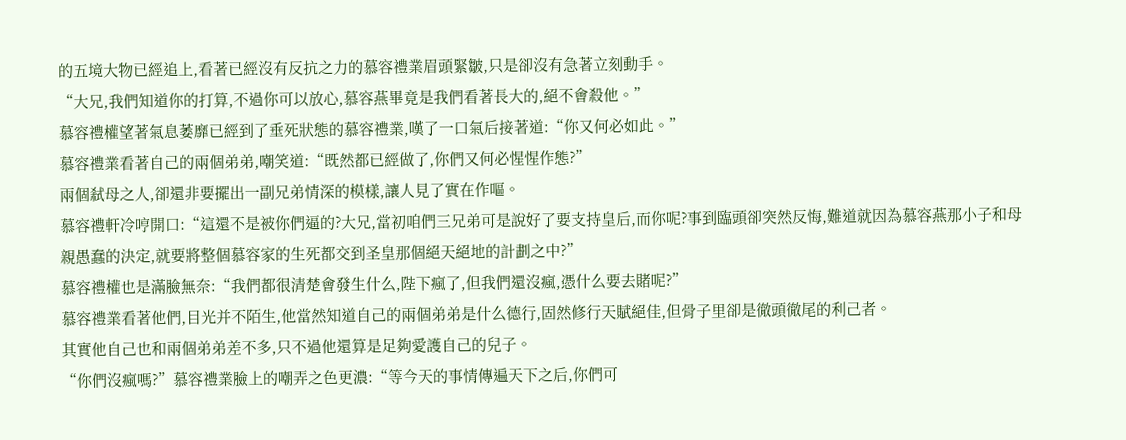的五境大物已經追上,看著已經沒有反抗之力的慕容禮業眉頭緊皺,只是卻沒有急著立刻動手。
“大兄,我們知道你的打算,不過你可以放心,慕容燕畢竟是我們看著長大的,絕不會殺他。”
慕容禮權望著氣息萎靡已經到了垂死狀態的慕容禮業,嘆了一口氣后接著道:“你又何必如此。”
慕容禮業看著自己的兩個弟弟,嘲笑道:“既然都已經做了,你們又何必惺惺作態?”
兩個弒母之人,卻還非要擺出一副兄弟情深的模樣,讓人見了實在作嘔。
慕容禮軒冷哼開口:“這還不是被你們逼的?大兄,當初咱們三兄弟可是說好了要支持皇后,而你呢?事到臨頭卻突然反悔,難道就因為慕容燕那小子和母親愚蠢的決定,就要將整個慕容家的生死都交到圣皇那個絕天絕地的計劃之中?”
慕容禮權也是滿臉無奈:“我們都很清楚會發生什么,陛下瘋了,但我們還沒瘋,憑什么要去賭呢?”
慕容禮業看著他們,目光并不陌生,他當然知道自己的兩個弟弟是什么德行,固然修行天賦絕佳,但骨子里卻是徹頭徹尾的利己者。
其實他自己也和兩個弟弟差不多,只不過他還算是足夠愛護自己的兒子。
“你們沒瘋嗎?”慕容禮業臉上的嘲弄之色更濃:“等今天的事情傳遍天下之后,你們可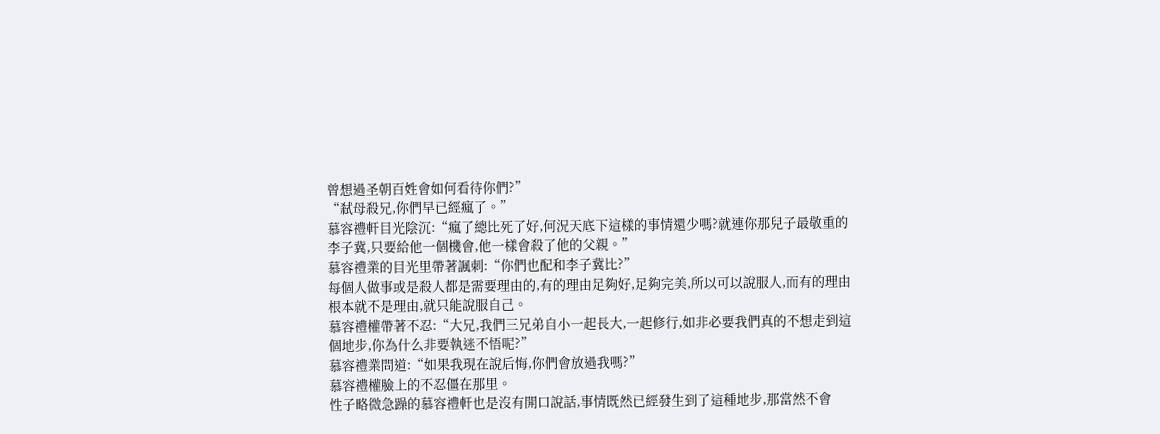曾想過圣朝百姓會如何看待你們?”
“弒母殺兄,你們早已經瘋了。”
慕容禮軒目光陰沉:“瘋了總比死了好,何況天底下這樣的事情還少嗎?就連你那兒子最敬重的李子冀,只要給他一個機會,他一樣會殺了他的父親。”
慕容禮業的目光里帶著諷刺:“你們也配和李子冀比?”
每個人做事或是殺人都是需要理由的,有的理由足夠好,足夠完美,所以可以說服人,而有的理由根本就不是理由,就只能說服自己。
慕容禮權帶著不忍:“大兄,我們三兄弟自小一起長大,一起修行,如非必要我們真的不想走到這個地步,你為什么非要執迷不悟呢?”
慕容禮業問道:“如果我現在說后悔,你們會放過我嗎?”
慕容禮權臉上的不忍僵在那里。
性子略微急躁的慕容禮軒也是沒有開口說話,事情既然已經發生到了這種地步,那當然不會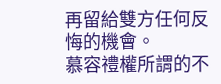再留給雙方任何反悔的機會。
慕容禮權所謂的不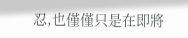忍,也僅僅只是在即將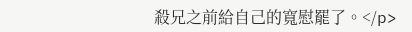殺兄之前給自己的寬慰罷了。</p>